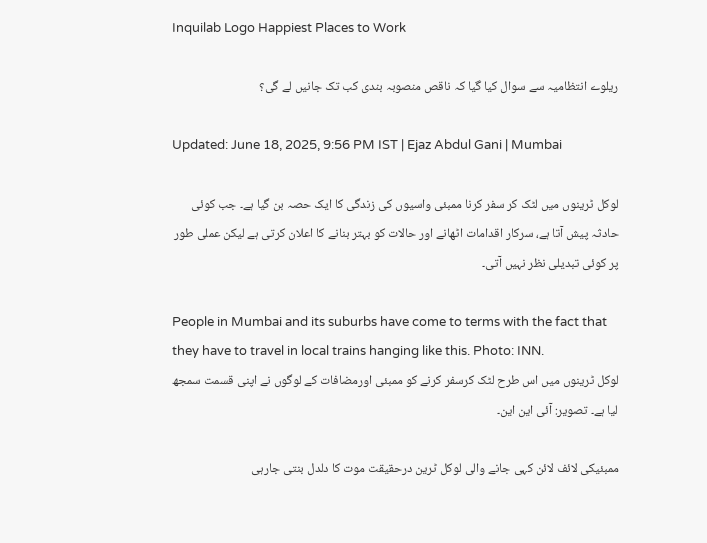Inquilab Logo Happiest Places to Work

ریلوے انتظامیہ سے سوال کیا گیا کہ ناقص منصوبہ بندی کب تک جانیں لے گی؟

Updated: June 18, 2025, 9:56 PM IST | Ejaz Abdul Gani | Mumbai

لوکل ٹرینوں میں لٹک کر سفر کرنا ممبئی واسیوں کی زندگی کا ایک حصہ بن گیا ہے۔ جب کوئی حادثہ پیش آتا ہے، سرکار اقدامات اٹھانے اور حالات کو بہتر بنانے کا اعلان کرتی ہے لیکن عملی طور پر کوئی تبدیلی نظر نہیں آتی۔

People in Mumbai and its suburbs have come to terms with the fact that they have to travel in local trains hanging like this. Photo: INN.
لوکل ٹرینوں میں اس طرح لٹک کرسفر کرنے کو ممبئی اورمضافات کے لوگوں نے اپنی قسمت سمجھ لیا ہے۔ تصویر: آئی این این۔

ممبئیکی لائف لائن کہی جانے والی لوکل ٹرین درحقیقت موت کا دلدل بنتی جارہی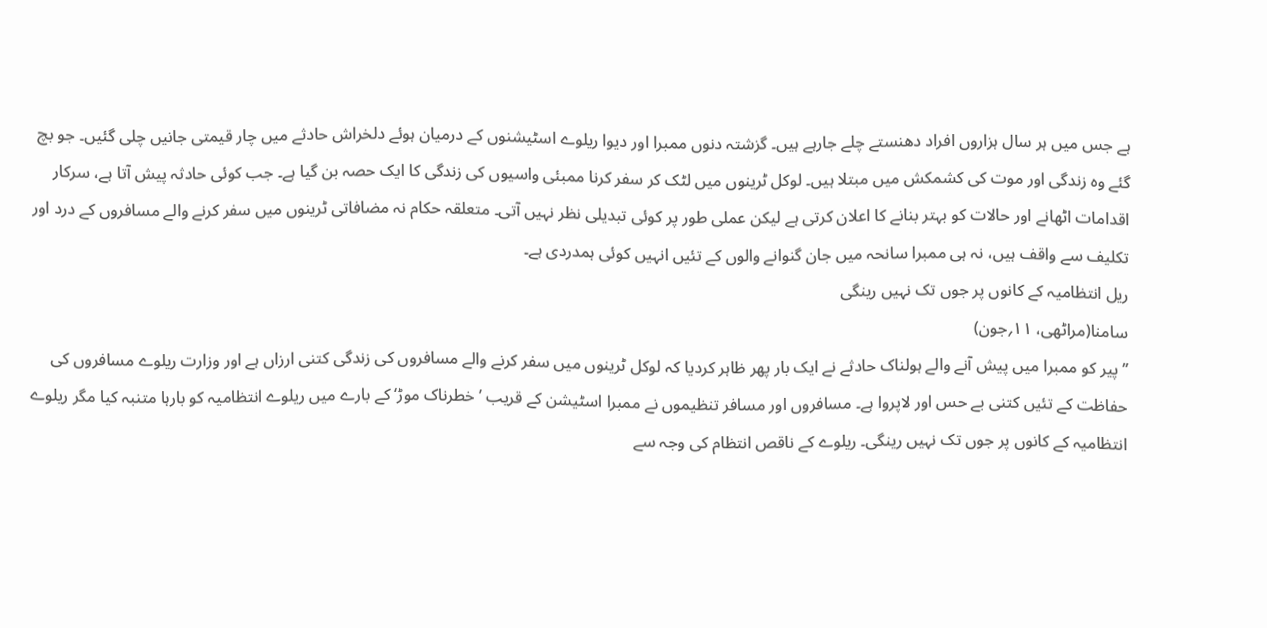ہے جس میں ہر سال ہزاروں افراد دھنستے چلے جارہے ہیں۔ گزشتہ دنوں ممبرا اور دیوا ریلوے اسٹیشنوں کے درمیان ہوئے دلخراش حادثے میں چار قیمتی جانیں چلی گئیں۔ جو بچ گئے وہ زندگی اور موت کی کشمکش میں مبتلا ہیں۔ لوکل ٹرینوں میں لٹک کر سفر کرنا ممبئی واسیوں کی زندگی کا ایک حصہ بن گیا ہے۔ جب کوئی حادثہ پیش آتا ہے، سرکار اقدامات اٹھانے اور حالات کو بہتر بنانے کا اعلان کرتی ہے لیکن عملی طور پر کوئی تبدیلی نظر نہیں آتی۔ متعلقہ حکام نہ مضافاتی ٹرینوں میں سفر کرنے والے مسافروں کے درد اور تکلیف سے واقف ہیں، نہ ہی ممبرا سانحہ میں جان گنوانے والوں کے تئیں انہیں کوئی ہمدردی ہے۔
ریل انتظامیہ کے کانوں پر جوں تک نہیں رینگی
سامنا(مراٹھی، ۱۱؍جون)
’’پیر کو ممبرا میں پیش آنے والے ہولناک حادثے نے ایک بار پھر ظاہر کردیا کہ لوکل ٹرینوں میں سفر کرنے والے مسافروں کی زندگی کتنی ارزاں ہے اور وزارت ریلوے مسافروں کی حفاظت کے تئیں کتنی بے حس اور لاپروا ہے۔ مسافروں اور مسافر تنظیموں نے ممبرا اسٹیشن کے قریب ’خطرناک موڑ‘ کے بارے میں ریلوے انتظامیہ کو بارہا متنبہ کیا مگر ریلوے انتظامیہ کے کانوں پر جوں تک نہیں رینگی۔ ریلوے کے ناقص انتظام کی وجہ سے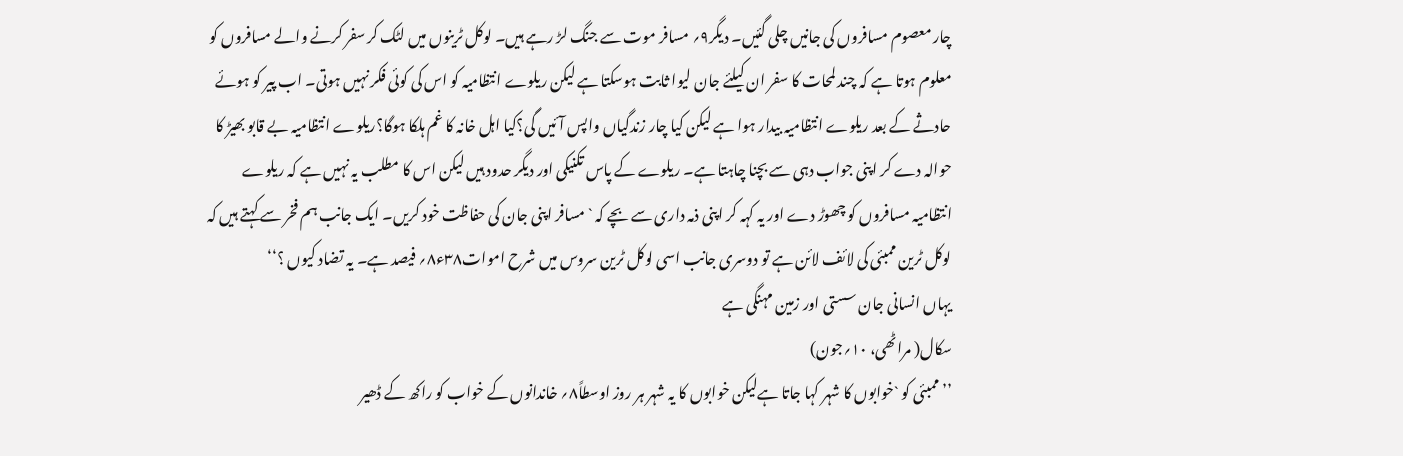چار معصوم مسافروں کی جانیں چلی گئیں۔ دیگر۹؍ مسافر موت سے جنگ لڑ رہے ہیں۔ لوکل ٹرینوں میں لٹک کر سفر کرنے والے مسافروں کو معلوم ہوتا ہے کہ چند لمحات کا سفر ان کیلئے جان لیوا ثابت ہوسکتا ہے لیکن ریلوے انتظامیہ کو اس کی کوئی فکر نہیں ہوتی۔ اب پیر کو ہوئے حادثے کے بعد ریلوے انتظامیہ بیدار ہوا ہے لیکن کیا چار زندگیاں واپس آئیں گی؟کیا اہل خانہ کا غم ہلکا ہوگا؟ریلوے انتظامیہ بے قابو بھیڑ کا حوالہ دے کر اپنی جواب دہی سے بچنا چاہتا ہے۔ ریلوے کے پاس تکنیکی اور دیگر حدود ہیں لیکن اس کا مطلب یہ نہیں ہے کہ ریلوے انتظامیہ مسافروں کو چھوڑ دے اور یہ کہہ کر اپنی ذمہ داری سے بچے کہ ` مسافر اپنی جان کی حفاظت خود کریں۔ ایک جانب ہم فخر سے کہتے ہیں کہ لوکل ٹرین ممبئی کی لائف لائن ہے تو دوسری جانب اسی لوکل ٹرین سروس میں شرح اموات۳۸ء۸؍ فیصد ہے۔ یہ تضاد کیوں ؟‘‘
یہاں انسانی جان سستی اور زمین مہنگی ہے
سکال( مراٹھی، ۱۰؍جون)
’’ممبئی کو `خوابوں کا شہر کہا جاتا ہےلیکن خوابوں کا یہ شہر ہر روز اوسطاً۸؍ خاندانوں کے خواب کو راکھ کے ڈھیر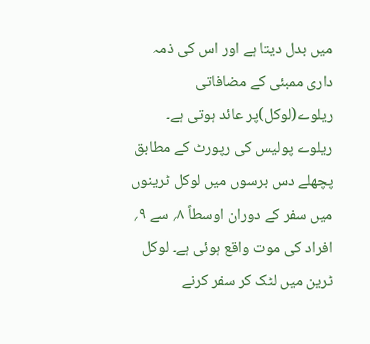میں بدل دیتا ہے اور اس کی ذمہ داری ممبئی کے مضافاتی ریلوے(لوکل)پر عائد ہوتی ہے۔ ریلوے پولیس کی رپورٹ کے مطابق پچھلے دس برسوں میں لوکل ٹرینوں میں سفر کے دوران اوسطاً ۸؍ سے ۹؍ افراد کی موت واقع ہوئی ہے۔ لوکل ٹرین میں لٹک کر سفر کرنے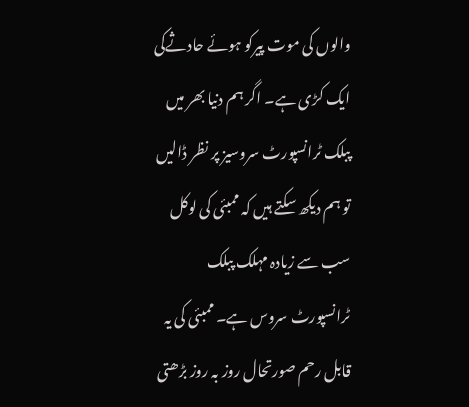والوں کی موت پیرکو ہوئے حادثےکی ایک کڑی ہے۔ اگر ہم دنیا بھر میں پبلک ٹرانسپورٹ سروسیز پر نظر ڈالیں تو ہم دیکھ سکتے ہیں کہ ممبئی کی لوکل سب سے زیادہ مہلک پبلک ٹرانسپورٹ سروس ہے۔ ممبئی کی یہ قابل رحم صورتحال روز بہ روز بڑھتی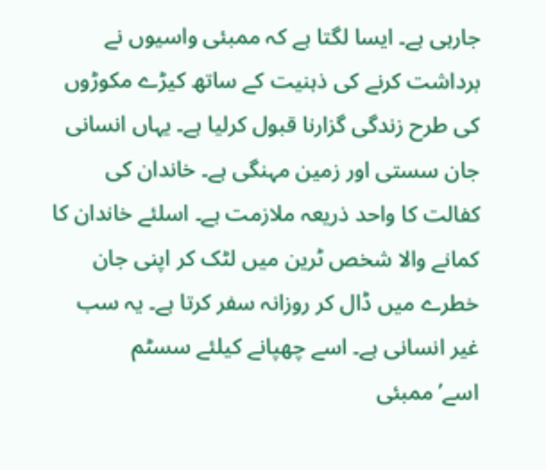جارہی ہے۔ ایسا لگتا ہے کہ ممبئی واسیوں نے برداشت کرنے کی ذہنیت کے ساتھ کیڑے مکوڑوں کی طرح زندگی گزارنا قبول کرلیا ہے۔ یہاں انسانی جان سستی اور زمین مہنگی ہے۔ خاندان کی کفالت کا واحد ذریعہ ملازمت ہے۔ اسلئے خاندان کا کمانے والا شخص ٹرین میں لٹک کر اپنی جان خطرے میں ڈال کر روزانہ سفر کرتا ہے۔ یہ سب غیر انسانی ہے۔ اسے چھپانے کیلئے سسٹم اسے’ممبئی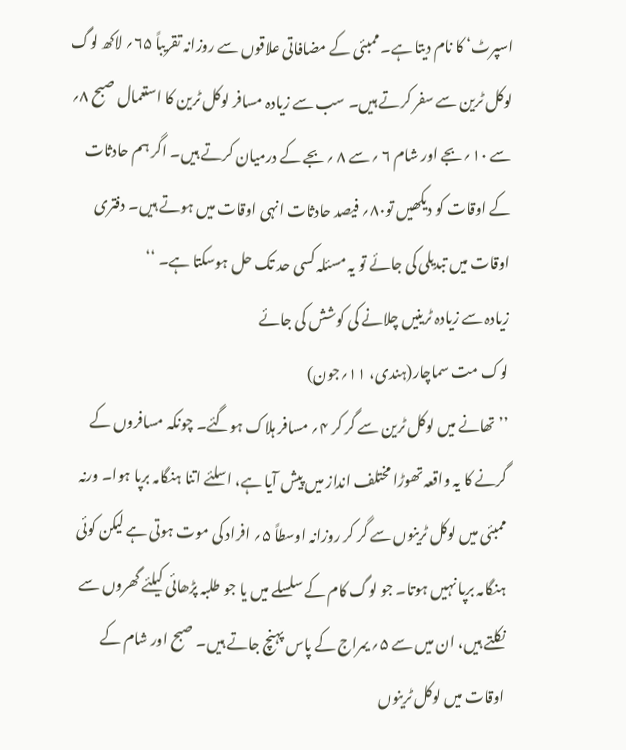اسپرٹ‘ کا نام دیتا ہے۔ ممبئی کے مضافاتی علاقوں سے روزانہ تقریباً ۶۵؍ لاکھ لوگ لوکل ٹرین سے سفر کرتے ہیں۔ سب سے زیادہ مسافر لوکل ٹرین کا استعمال صبح ۸؍ سے ۱۰؍بجے اور شام ۶ ؍سے ۸ ؍بجے کے درمیان کرتے ہیں۔ اگر ہم حادثات کے اوقات کو دیکھیں تو۸۰؍ فیصد حادثات انہی اوقات میں ہوتے ہیں۔ دفتری اوقات میں تبدیلی کی جائے تو یہ مسئلہ کسی حد تک حل ہوسکتا ہے۔ ‘‘
زیادہ سے زیادہ ٹرینیں چلانے کی کوشش کی جائے
لوک مت سماچار(ہندی، ۱۱؍جون)
’’تھانے میں لوکل ٹرین سے گر کر ۴؍ مسافر ہلاک ہوگئے۔ چونکہ مسافروں کے گرنے کا یہ واقعہ تھوڑا مختلف انداز میں پیش آیا ہے، اسلئے اتنا ہنگامہ برپا ہوا۔ ورنہ ممبئی میں لوکل ٹرینوں سے گر کر روزانہ اوسطاً ۵؍ افراد کی موت ہوتی ہے لیکن کوئی ہنگامہ برپا نہیں ہوتا۔ جو لوگ کام کے سلسلے میں یا جو طلبہ پڑھائی کیلئے گھروں سے نکلتے ہیں، ان میں سے ۵؍ یمراج کے پاس پہنچ جاتے ہیں۔ صبح اور شام کے اوقات میں لوکل ٹرینوں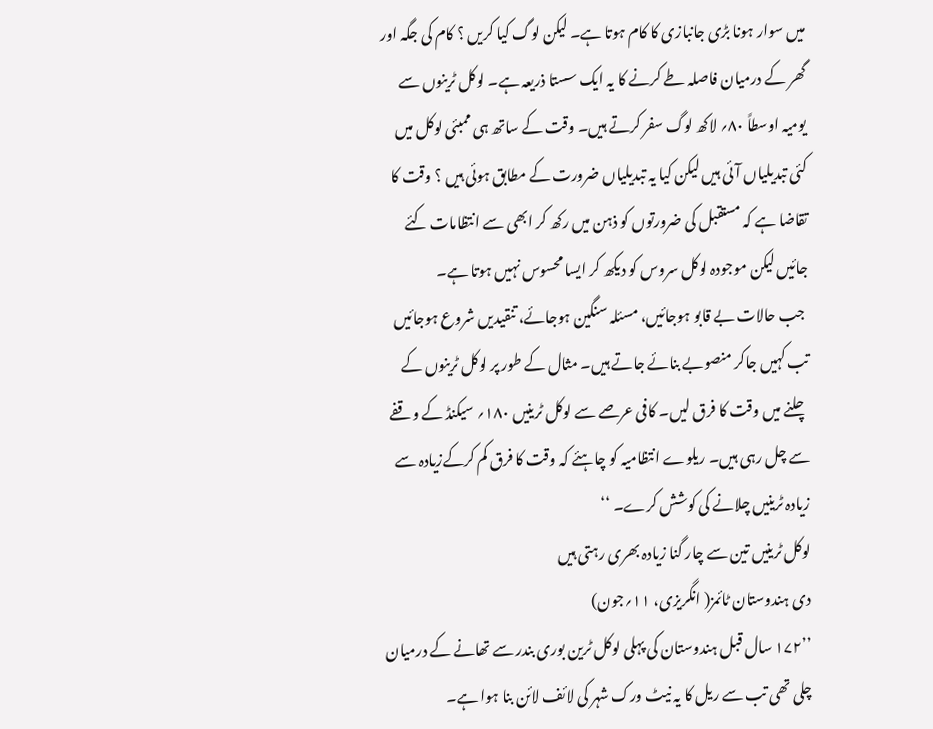میں سوار ہونا بڑی جانبازی کا کام ہوتا ہے۔ لیکن لوگ کیا کریں ؟ کام کی جگہ اور گھر کے درمیان فاصلہ طے کرنے کا یہ ایک سستا ذریعہ ہے۔ لوکل ٹرینوں سے یومیہ اوسطاً ۸۰؍ لاکھ لوگ سفر کرتے ہیں۔ وقت کے ساتھ ہی ممبئی لوکل میں کئی تبدیلیاں آئی ہیں لیکن کیا یہ تبدیلیاں ضرورت کے مطابق ہوئی ہیں ؟ وقت کا تقاضا ہے کہ مستقبل کی ضرورتوں کو ذہن میں رکھ کر ابھی سے انتظامات کئے جائیں لیکن موجودہ لوکل سروس کو دیکھ کر ایسا محسوس نہیں ہوتا ہے۔
 جب حالات بے قابو ہوجائیں، مسئلہ سنگین ہوجائے، تنقیدیں شروع ہوجائیں تب کہیں جاکر منصوبے بنائے جاتے ہیں۔ مثال کے طور پر لوکل ٹرینوں کے چلنے میں وقت کا فرق لیں۔ کافی عرصے سے لوکل ٹرینیں ۱۸۰؍ سیکنڈ کے وقفے سے چل رہی ہیں۔ ریلوے انتظامیہ کو چاہئے کہ وقت کا فرق کم کرکےزیادہ سے زیادہ ٹرینیں چلانے کی کوشش کرے۔ ‘‘
لوکل ٹرینیں تین سے چار گنا زیادہ بھری رہتی ہیں
دی ہندوستان ٹائمز( انگریزی، ۱۱؍جون)
’’۱۷۲ سال قبل ہندوستان کی پہلی لوکل ٹرین بوری بندر سے تھانے کے درمیان چلی تھی تب سے ریل کا یہ نیٹ ورک شہر کی لائف لائن بنا ہوا ہے۔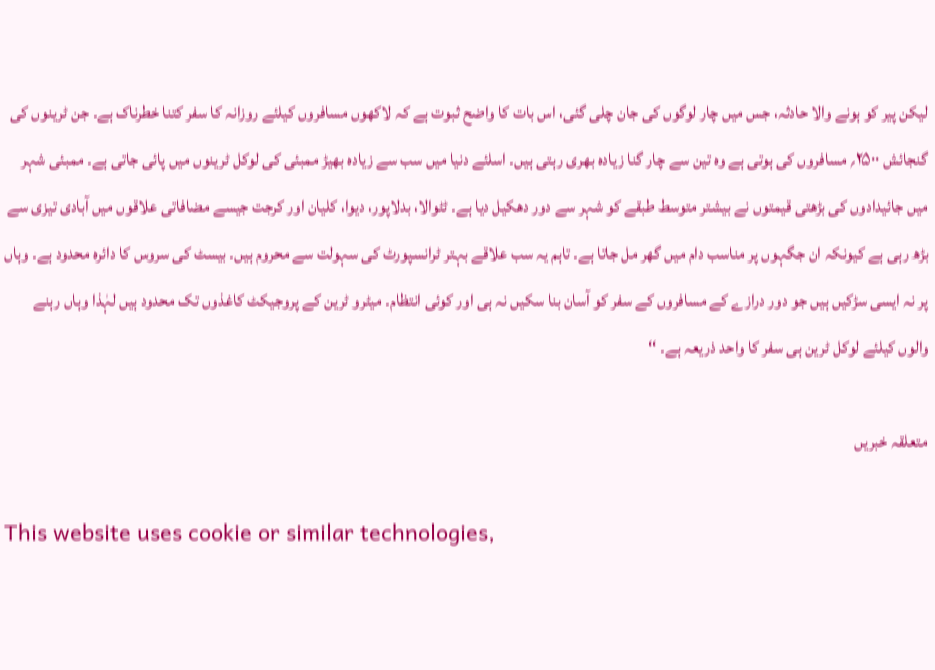لیکن پیر کو ہونے والا حادثہ، جس میں چار لوگوں کی جان چلی گئی، اس بات کا واضح ثبوت ہے کہ لاکھوں مسافروں کیلئے روزانہ کا سفر کتنا خطرناک ہے۔ جن ٹرینوں کی گنجائش ۲۵۰۰؍ مسافروں کی ہوتی ہے وہ تین سے چار گنا زیادہ بھری رہتی ہیں۔ اسلئے دنیا میں سب سے زیادہ بھیڑ ممبئی کی لوکل ٹرینوں میں پائی جاتی ہے۔ ممبئی شہر میں جائیدادوں کی بڑھتی قیمتوں نے بیشتر متوسط طبقے کو شہر سے دور دھکیل دیا ہے۔ ٹٹوالا، بدلاپور، دیوا، کلیان اور کرجت جیسے مضافاتی علاقوں میں آبادی تیزی سے بڑھ رہی ہے کیونکہ ان جگہوں پر مناسب دام میں گھر مل جاتا ہے۔ تاہم یہ سب علاقے بہتر ٹرانسپورٹ کی سہولت سے محروم ہیں۔ بیسٹ کی سروس کا دائرہ محدود ہے۔ وہاں پر نہ ایسی سڑکیں ہیں جو دور درازے کے مسافروں کے سفر کو آسان بنا سکیں نہ ہی اور کوئی انتظام۔ میٹرو ٹرین کے پروجیکٹ کاغذوں تک محدود ہیں لہٰذا وہاں رہنے والوں کیلئے لوکل ٹرین ہی سفر کا واحد ذریعہ ہے۔ ‘‘

متعلقہ خبریں

This website uses cookie or similar technologies,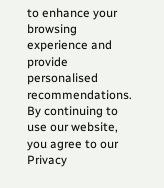to enhance your browsing experience and provide personalised recommendations. By continuing to use our website, you agree to our Privacy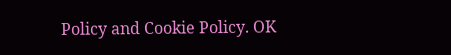Policy and Cookie Policy. OK